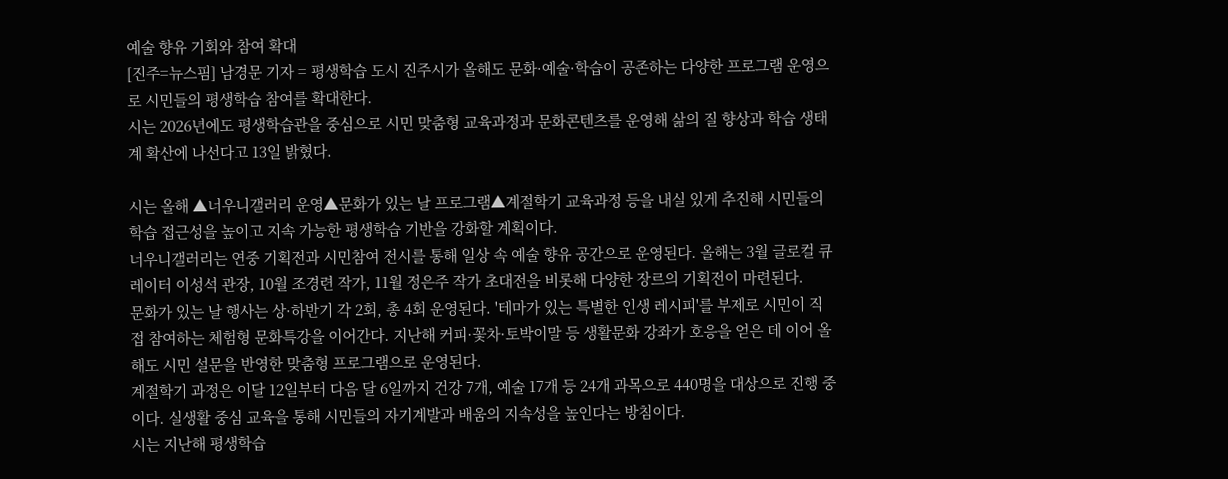예술 향유 기회와 참여 확대
[진주=뉴스핌] 남경문 기자 = 평생학습 도시 진주시가 올해도 문화·예술·학습이 공존하는 다양한 프로그램 운영으로 시민들의 평생학습 참여를 확대한다.
시는 2026년에도 평생학습관을 중심으로 시민 맞춤형 교육과정과 문화콘텐츠를 운영해 삶의 질 향상과 학습 생태계 확산에 나선다고 13일 밝혔다.

시는 올해 ▲너우니갤러리 운영▲문화가 있는 날 프로그램▲계절학기 교육과정 등을 내실 있게 추진해 시민들의 학습 접근성을 높이고 지속 가능한 평생학습 기반을 강화할 계획이다.
너우니갤러리는 연중 기획전과 시민참여 전시를 통해 일상 속 예술 향유 공간으로 운영된다. 올해는 3월 글로컬 큐레이터 이성석 관장, 10월 조경련 작가, 11월 정은주 작가 초대전을 비롯해 다양한 장르의 기획전이 마련된다.
문화가 있는 날 행사는 상·하반기 각 2회, 총 4회 운영된다. '테마가 있는 특별한 인생 레시피'를 부제로 시민이 직접 참여하는 체험형 문화특강을 이어간다. 지난해 커피·꽃차·토박이말 등 생활문화 강좌가 호응을 얻은 데 이어 올해도 시민 설문을 반영한 맞춤형 프로그램으로 운영된다.
계절학기 과정은 이달 12일부터 다음 달 6일까지 건강 7개, 예술 17개 등 24개 과목으로 440명을 대상으로 진행 중이다. 실생활 중심 교육을 통해 시민들의 자기계발과 배움의 지속성을 높인다는 방침이다.
시는 지난해 평생학습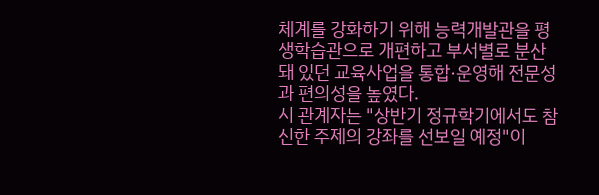체계를 강화하기 위해 능력개발관을 평생학습관으로 개편하고 부서별로 분산돼 있던 교육사업을 통합·운영해 전문성과 편의성을 높였다.
시 관계자는 "상반기 정규학기에서도 참신한 주제의 강좌를 선보일 예정"이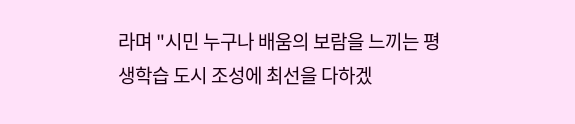라며 "시민 누구나 배움의 보람을 느끼는 평생학습 도시 조성에 최선을 다하겠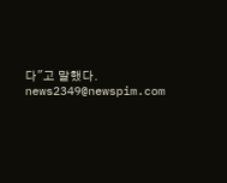다"고 말했다.
news2349@newspim.com